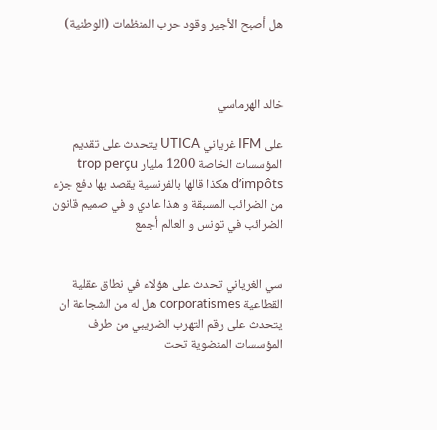هل أصبح الأجير وقود حرب المنظمات (الوطنية)



خالد الهرماسي

على IFM غرياني UTICA يتحدث على تقديم المؤسسات الخاصة 1200 مليار trop perçu d’impôts هكذا قالها بالفرنسية يقصد بها دفع جزء من الضرائب المسبقة و هذا عادي و في صميم قانون الضرائب في تونس و العالم أجمع


سي الغرياني تحدث على هؤلاء في نطاق عقلية القطاعية corporatismes هل له من الشجاعة ان يتحدث على رقم التهرب الضريبي من طرف المؤسسات المنضوية تحت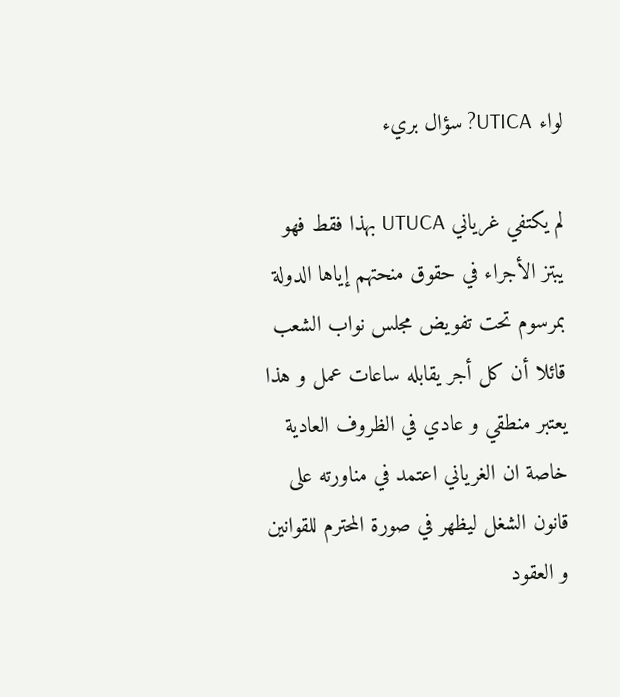لواء UTICA? سؤال بريء

لم يكتفي غرياني UTUCA بهذا فقط فهو يبتز الأجراء في حقوق منحتهم إياها الدولة بمرسوم تحت تفويض مجلس نواب الشعب قائلا أن كل أجر يقابله ساعات عمل و هذا يعتبر منطقي و عادي في الظروف العادية خاصة ان الغرياني اعتمد في مناورته على قانون الشغل ليظهر في صورة المحترم للقوانين و العقود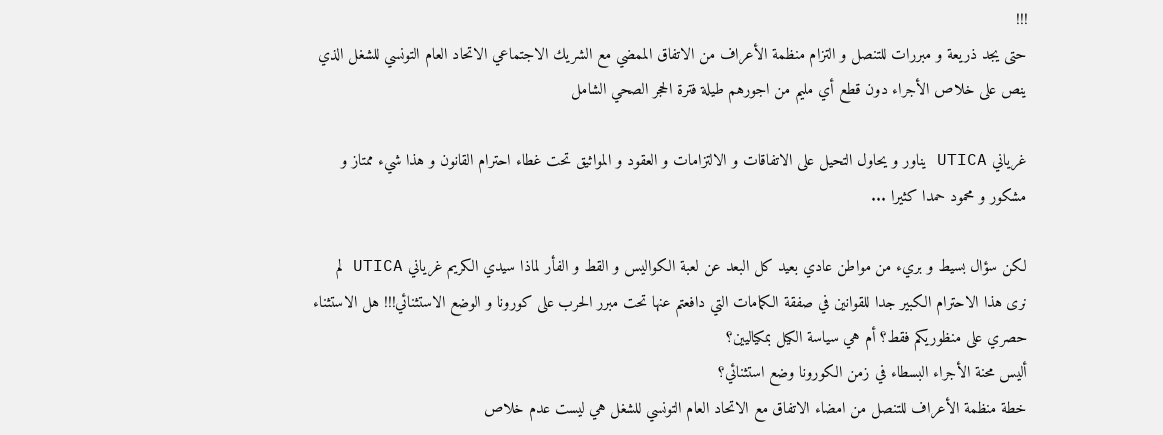!!!
حتى يجد ذريعة و مبررات للتنصل و التزام منظمة الأعراف من الاتفاق الممضي مع الشريك الاجتماعي الاتحاد العام التونسي للشغل الذي ينص على خلاص الأجراء دون قطع أي مليم من اجورهم طيلة فترة الحجر الصحي الشامل

غرياني UTICA يناور و يحاول التحيل على الاتفاقات و الالتزامات و العقود و المواثيق تحت غطاء احترام القانون و هذا شيء ممتاز و مشكور و محمود حمدا كثيرا ...

لكن سؤال بسيط و بريء من مواطن عادي بعيد كل البعد عن لعبة الكواليس و القط و الفأر لماذا سيدي الكريم غرياني UTICA لم نرى هذا الاحترام الكبير جدا للقوانين في صفقة الكمامات التي دافعتم عنها تحت مبرر الحرب على كورونا و الوضع الاستثنائي!!! هل الاستثناء حصري على منظوريكم فقط؟ أم هي سياسة الكيل بمكياليين؟
أليس محنة الأجراء البسطاء في زمن الكورونا وضع استثنائي؟
خطة منظمة الأعراف للتنصل من امضاء الاتفاق مع الاتحاد العام التونسي للشغل هي ليست عدم خلاص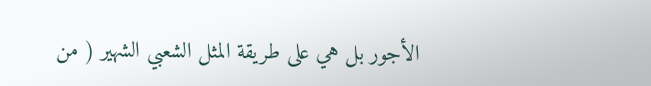الأجور بل هي على طريقة المثل الشعبي الشهير ( من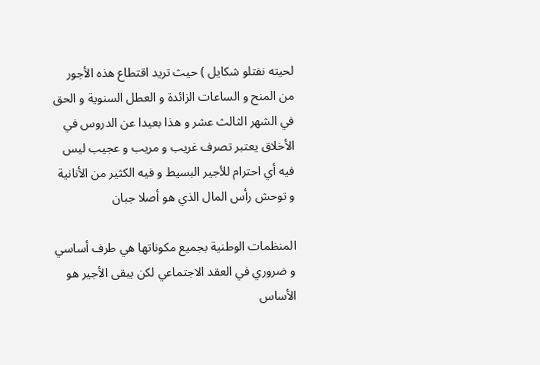لحيته نفتلو شكايل ) حيث تريد اقتطاع هذه الأجور من المنح و الساعات الزائدة و العطل السنوية و الحق في الشهر الثالث عشر و هذا بعيدا عن الدروس في الأخلاق يعتبر تصرف غريب و مريب و عجيب ليس فيه أي احترام للأجير البسيط و فيه الكثير من الأنانية و توحش رأس المال الذي هو أصلا جبان

المنظمات الوطنية بجميع مكوناتها هي طرف أساسي و ضروري في العقد الاجتماعي لكن يبقى الأجير هو الأساس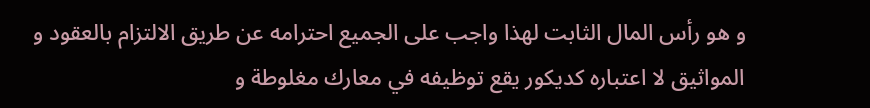و هو رأس المال الثابت لهذا واجب على الجميع احترامه عن طريق الالتزام بالعقود و المواثيق لا اعتباره كديكور يقع توظيفه في معارك مغلوطة و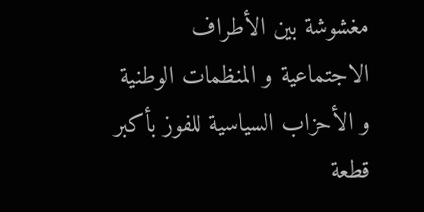مغشوشة بين الأطراف الاجتماعية و المنظمات الوطنية و الأحزاب السياسية للفوز بأكبر قطعة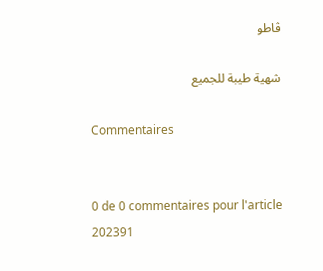ڤاطو

شهية طيبة للجميع

Commentaires


0 de 0 commentaires pour l'article 202391